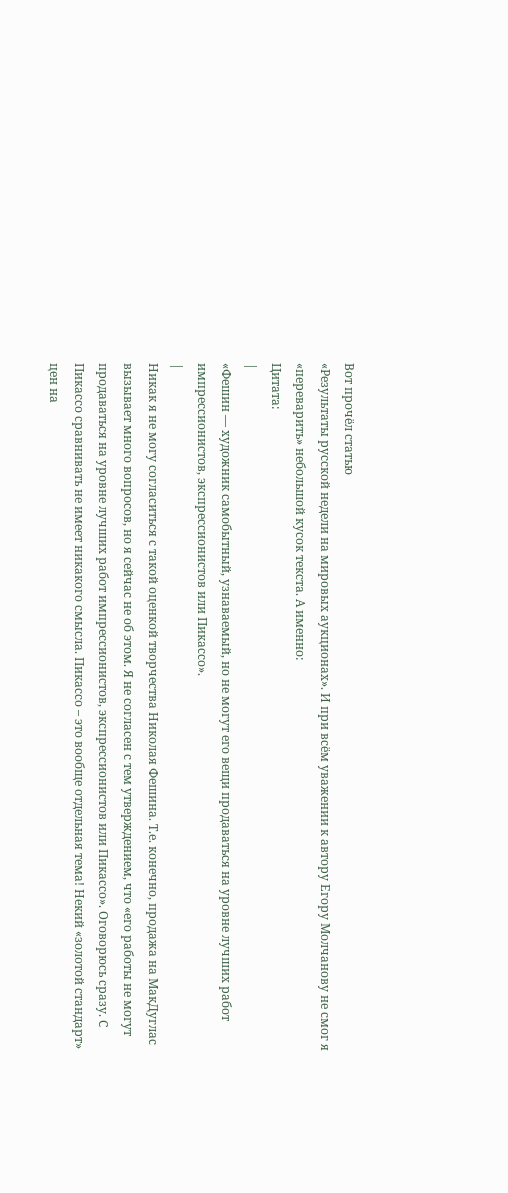Вот прочёл статью
«Результаты русской недели на мировых аукционах». И при всём уважении к автору Егору Молчанову не смог я «переварить» небольшой кусок текста. А именно:
Цитата:
|
«Фешин — художник самобытный, узнаваемый, но не могут его вещи продаваться на уровне лучших работ импрессионистов, экспрессионистов или Пикассо».
|
Никак я не могу согласиться с такой оценкой творчества Николая Фешина. Т.е. конечно, продажа на МакДуглас вызывает много вопросов, но я сейчас не об этом. Я не согласен с тем утверждением, что «его работы не могут продаваться на уровне лучших работ импрессионистов, экспрессионистов или Пикассо». Оговорюсь сразу. С Пикассо сравнивать не имеет никакого смысла. Пикассо – это вообще отдельная тема! Некий «золотой стандарт» цен на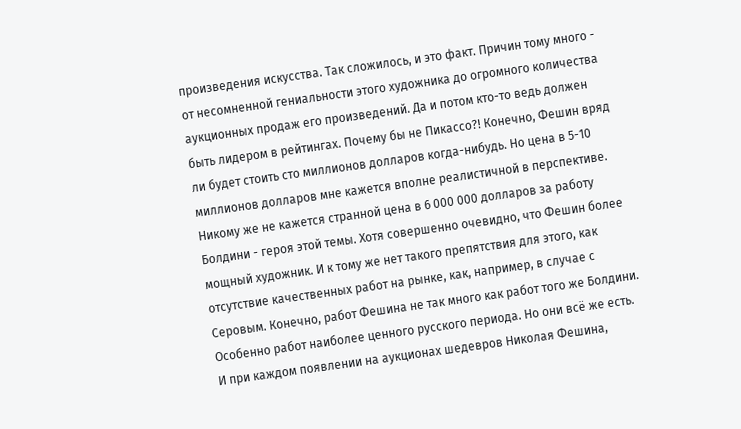произведения искусства. Так сложилось, и это факт. Причин тому много - от несомненной гениальности этого художника до огромного количества аукционных продаж его произведений. Да и потом кто-то ведь должен быть лидером в рейтингах. Почему бы не Пикассо?! Конечно, Фешин вряд ли будет стоить сто миллионов долларов когда-нибудь. Но цена в 5-10 миллионов долларов мне кажется вполне реалистичной в перспективе. Никому же не кажется странной цена в 6 000 000 долларов за работу Болдини - героя этой темы. Хотя совершенно очевидно, что Фешин более мощный художник. И к тому же нет такого препятствия для этого, как отсутствие качественных работ на рынке, как, например, в случае с Серовым. Конечно, работ Фешина не так много как работ того же Болдини. Особенно работ наиболее ценного русского периода. Но они всё же есть. И при каждом появлении на аукционах шедевров Николая Фешина,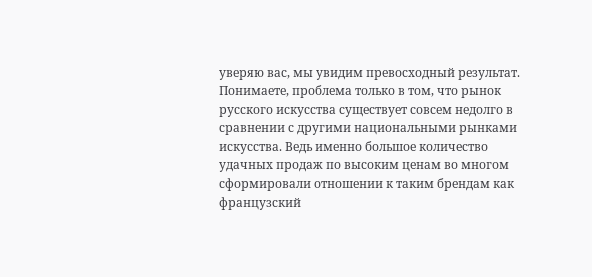уверяю вас, мы увидим превосходный результат. Понимаете, проблема только в том, что рынок русского искусства существует совсем недолго в сравнении с другими национальными рынками искусства. Ведь именно большое количество удачных продаж по высоким ценам во многом сформировали отношении к таким брендам как французский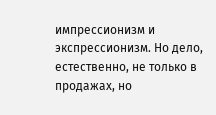импрессионизм и экспрессионизм. Но дело, естественно, не только в продажах, но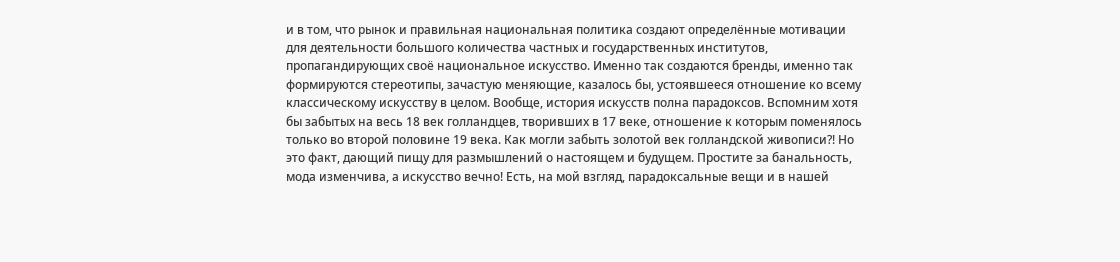и в том, что рынок и правильная национальная политика создают определённые мотивации для деятельности большого количества частных и государственных институтов, пропагандирующих своё национальное искусство. Именно так создаются бренды, именно так формируются стереотипы, зачастую меняющие, казалось бы, устоявшееся отношение ко всему классическому искусству в целом. Вообще, история искусств полна парадоксов. Вспомним хотя бы забытых на весь 18 век голландцев, творивших в 17 веке, отношение к которым поменялось только во второй половине 19 века. Как могли забыть золотой век голландской живописи?! Но это факт, дающий пищу для размышлений о настоящем и будущем. Простите за банальность, мода изменчива, а искусство вечно! Есть, на мой взгляд, парадоксальные вещи и в нашей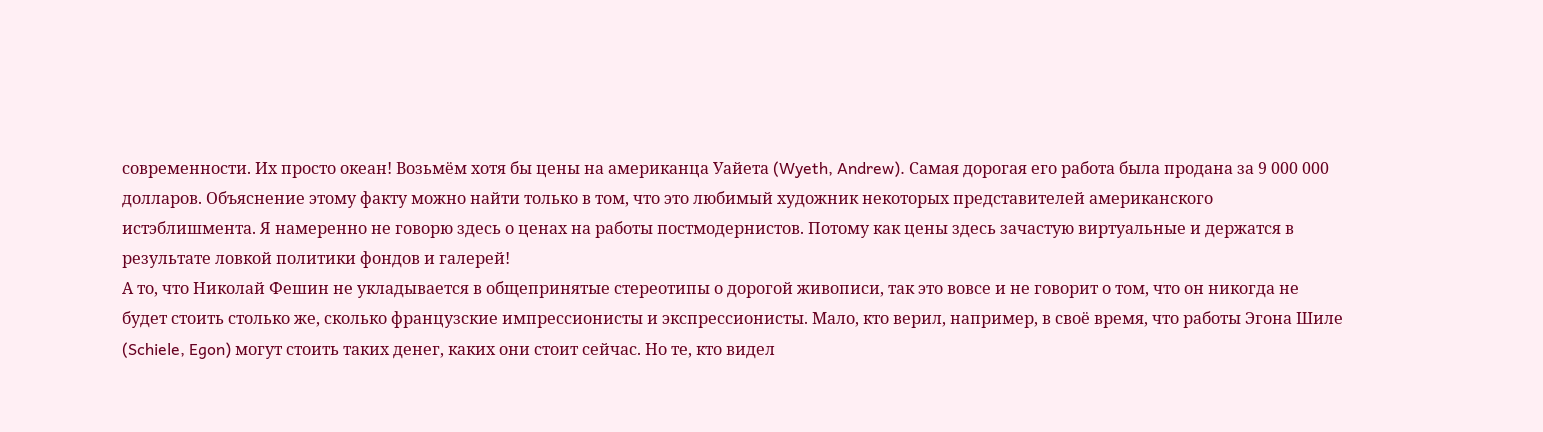современности. Их просто океан! Возьмём хотя бы цены на американца Уайета (Wyeth, Andrew). Самая дорогая его работа была продана за 9 000 000 долларов. Объяснение этому факту можно найти только в том, что это любимый художник некоторых представителей американского истэблишмента. Я намеренно не говорю здесь о ценах на работы постмодернистов. Потому как цены здесь зачастую виртуальные и держатся в результате ловкой политики фондов и галерей!
А то, что Николай Фешин не укладывается в общепринятые стереотипы о дорогой живописи, так это вовсе и не говорит о том, что он никогда не будет стоить столько же, сколько французские импрессионисты и экспрессионисты. Мало, кто верил, например, в своё время, что работы Эгона Шиле (Schiele, Egon) могут стоить таких денег, каких они стоит сейчас. Но те, кто видел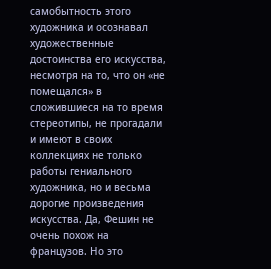самобытность этого художника и осознавал художественные достоинства его искусства, несмотря на то, что он «не помещался» в сложившиеся на то время стереотипы, не прогадали и имеют в своих коллекциях не только работы гениального художника, но и весьма дорогие произведения искусства. Да, Фешин не очень похож на французов. Но это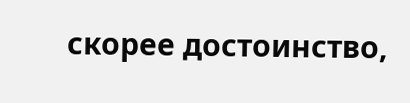скорее достоинство,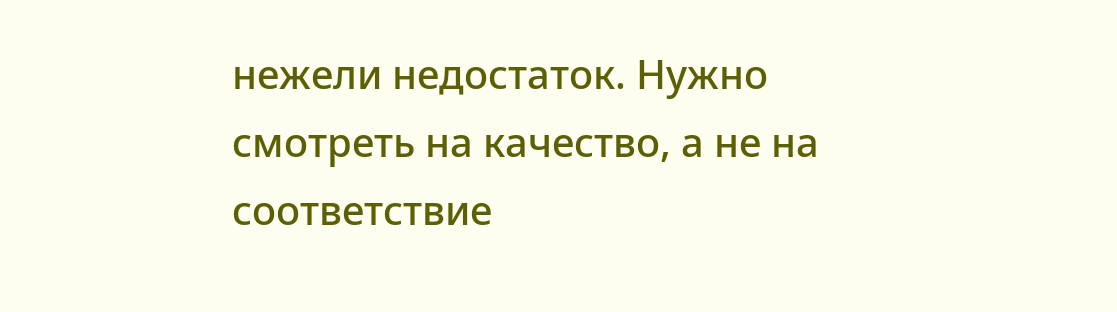нежели недостаток. Нужно смотреть на качество, а не на соответствие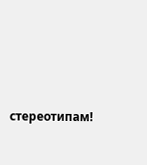стереотипам!